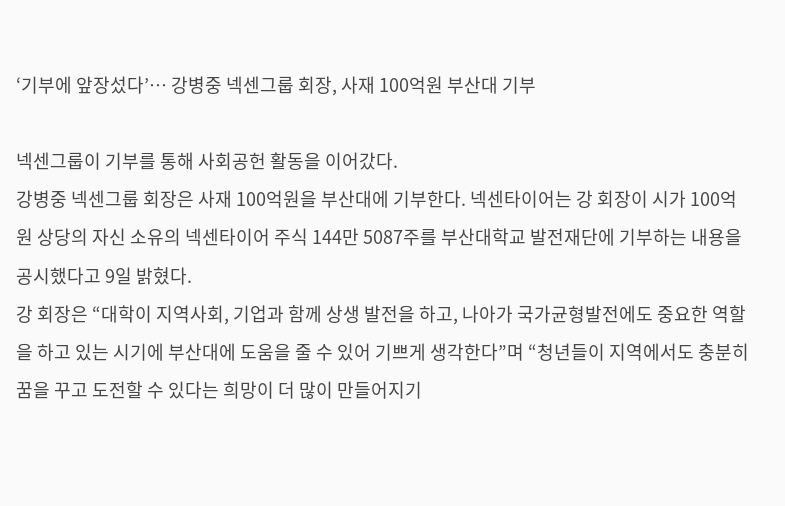‘기부에 앞장섰다’⋯ 강병중 넥센그룹 회장, 사재 100억원 부산대 기부

넥센그룹이 기부를 통해 사회공헌 활동을 이어갔다.
강병중 넥센그룹 회장은 사재 100억원을 부산대에 기부한다. 넥센타이어는 강 회장이 시가 100억원 상당의 자신 소유의 넥센타이어 주식 144만 5087주를 부산대학교 발전재단에 기부하는 내용을 공시했다고 9일 밝혔다.
강 회장은 “대학이 지역사회, 기업과 함께 상생 발전을 하고, 나아가 국가균형발전에도 중요한 역할을 하고 있는 시기에 부산대에 도움을 줄 수 있어 기쁘게 생각한다”며 “청년들이 지역에서도 충분히 꿈을 꾸고 도전할 수 있다는 희망이 더 많이 만들어지기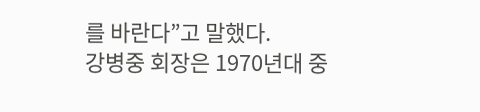를 바란다”고 말했다.
강병중 회장은 1970년대 중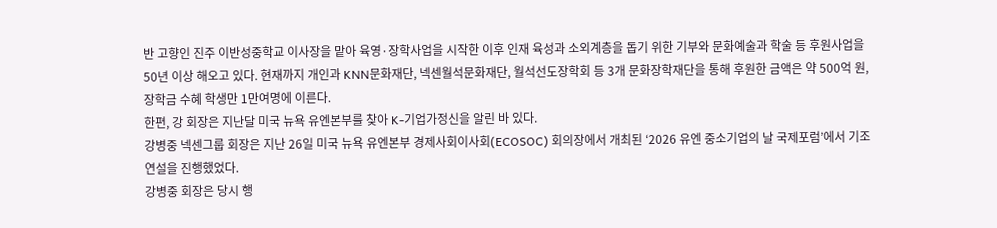반 고향인 진주 이반성중학교 이사장을 맡아 육영·장학사업을 시작한 이후 인재 육성과 소외계층을 돕기 위한 기부와 문화예술과 학술 등 후원사업을 50년 이상 해오고 있다. 현재까지 개인과 KNN문화재단, 넥센월석문화재단, 월석선도장학회 등 3개 문화장학재단을 통해 후원한 금액은 약 500억 원, 장학금 수혜 학생만 1만여명에 이른다.
한편, 강 회장은 지난달 미국 뉴욕 유엔본부를 찾아 K-기업가정신을 알린 바 있다.
강병중 넥센그룹 회장은 지난 26일 미국 뉴욕 유엔본부 경제사회이사회(ECOSOC) 회의장에서 개최된 ‘2026 유엔 중소기업의 날 국제포럼’에서 기조연설을 진행했었다.
강병중 회장은 당시 행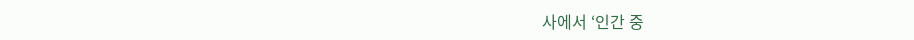사에서 ‘인간 중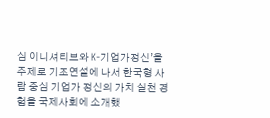심 이니셔티브와 K-기업가정신’을 주제로 기조연설에 나서 한국형 사람 중심 기업가 정신의 가치 실천 경험을 국제사회에 소개했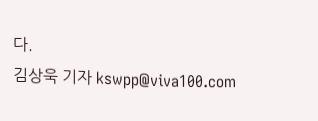다.
김상욱 기자 kswpp@viva100.com